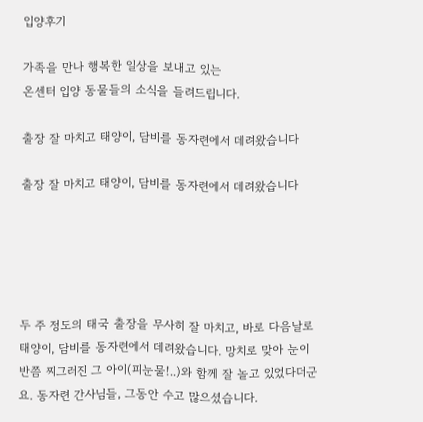입양후기

가족을 만나 행복한 일상을 보내고 있는
온센터 입양 동물들의 소식을 들려드립니다.

출장 잘 마치고 태양이, 담비를 동자련에서 데려왔습니다

출장 잘 마치고 태양이, 담비를 동자련에서 데려왔습니다





두 주 정도의 태국 출장을 무사히 잘 마치고, 바로 다음날로 태양이, 담비를 동자련에서 데려왔습니다. 망치로 맞아 눈이 반쯤 찌그러진 그 아이(피눈물!..)와 함께 잘 놀고 있었다더군요. 동자련 간사님들, 그동안 수고 많으셨습니다.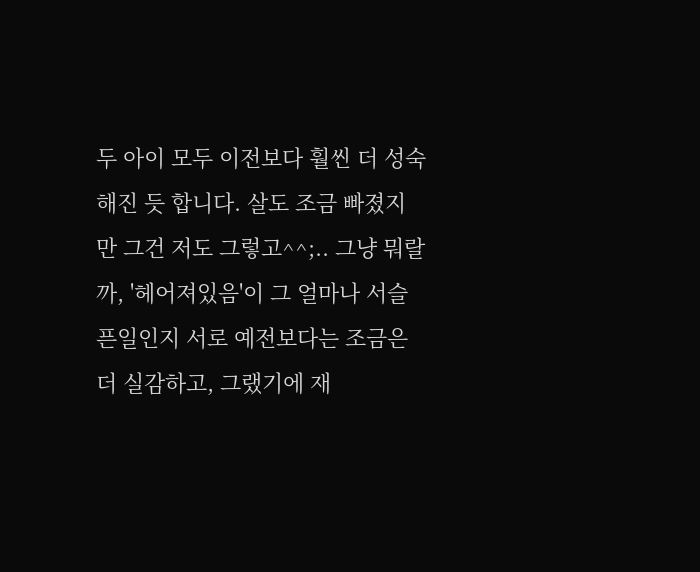두 아이 모두 이전보다 훨씬 더 성숙해진 듯 합니다. 살도 조금 빠졌지만 그건 저도 그렇고^^;.. 그냥 뭐랄까, '헤어져있음'이 그 얼마나 서슬픈일인지 서로 예전보다는 조금은 더 실감하고, 그랬기에 재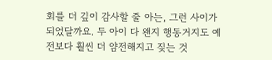회를 더 깊이 감사할 줄 아는, 그런 사이가 되었달까요. 두 아이 다 왠지 행동거지도 예전보다 훨씬 더 얌전해지고 짖는 것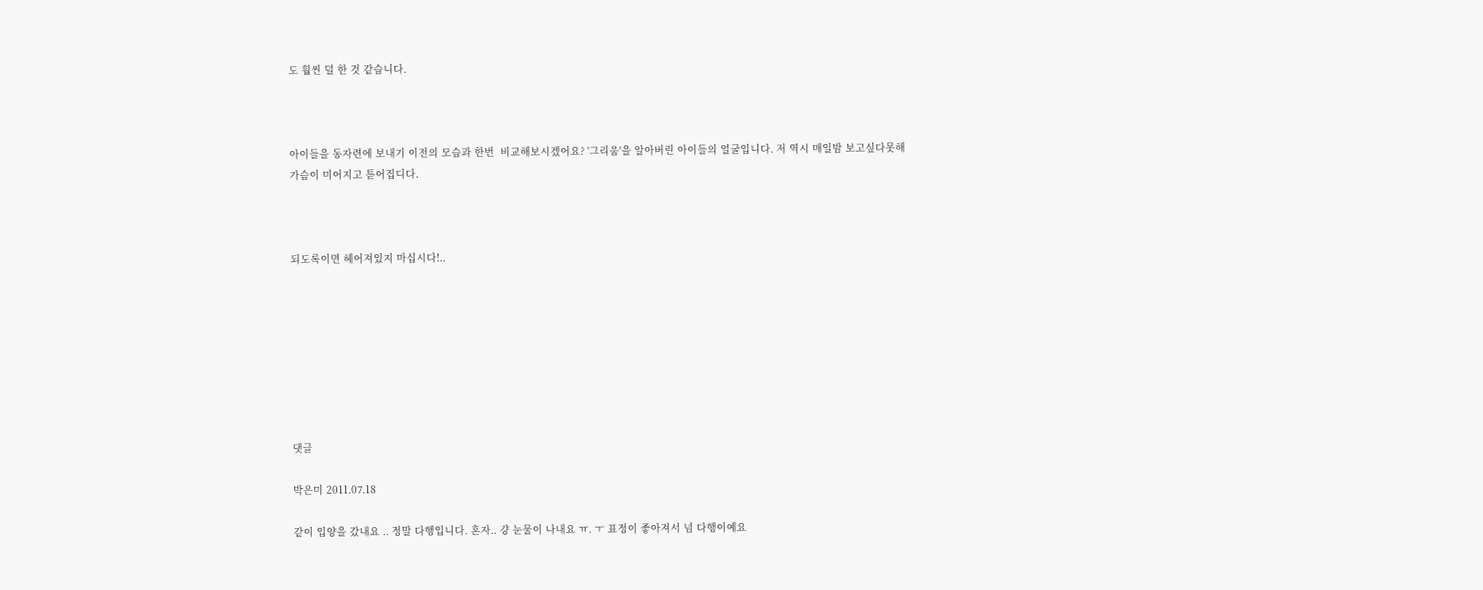도 훨씬 덜 한 것 같습니다.



아이들을 동자련에 보내기 이전의 모습과 한번  비교해보시겠어요? '그리움'을 알아버린 아이들의 얼굴입니다. 저 역시 매일밤 보고싶다못해 가슴이 미어지고 튿어집디다.



되도록이면 헤어져있지 마십시다!..








댓글

박은미 2011.07.18

같이 입양을 갔내요 .. 정말 다행입니다. 혼자.. 걍 눈물이 나내요 ㅠ. ㅜ 표정이 좋아져서 넘 다행이예요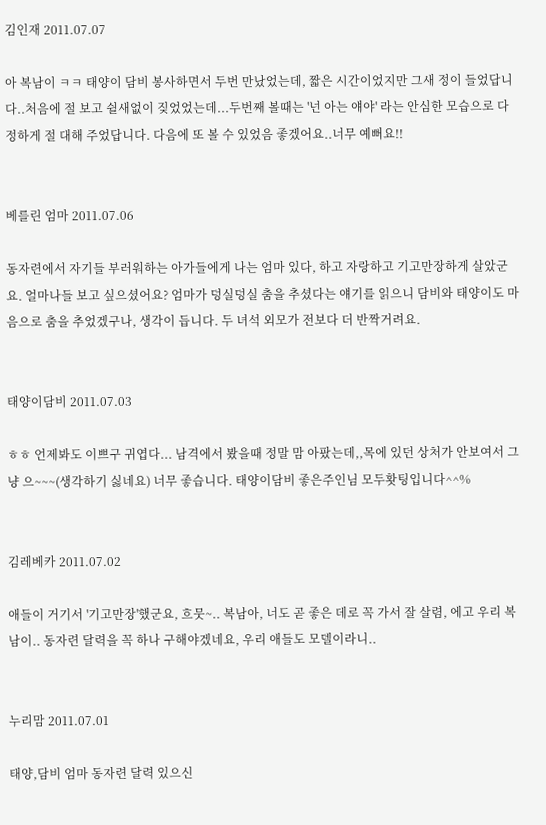김인재 2011.07.07

아 복남이 ㅋㅋ 태양이 담비 봉사하면서 두번 만났었는데, 짧은 시간이었지만 그새 정이 들었답니다..처음에 절 보고 쉴새없이 짖었었는데...두번째 볼때는 '넌 아는 얘야' 라는 안심한 모습으로 다정하게 절 대해 주었답니다. 다음에 또 볼 수 있었음 좋겠어요..너무 예뻐요!!


베를린 엄마 2011.07.06

동자련에서 자기들 부러워하는 아가들에게 나는 엄마 있다, 하고 자랑하고 기고만장하게 살았군요. 얼마나들 보고 싶으셨어요? 엄마가 덩실덩실 춤을 추셨다는 얘기를 읽으니 담비와 태양이도 마음으로 춤을 추었겠구나, 생각이 듭니다. 두 녀석 외모가 전보다 더 반짝거려요.


태양이담비 2011.07.03

ㅎㅎ 언제봐도 이쁘구 귀엽다... 남격에서 봤을때 정말 맘 아팠는데,,목에 있던 상처가 안보여서 그냥 으~~~(생각하기 싫네요) 너무 좋습니다. 태양이담비 좋은주인님 모두홧팅입니다^^%


김레베카 2011.07.02

애들이 거기서 '기고만장'했군요, 흐뭇~.. 복남아, 너도 곧 좋은 데로 꼭 가서 잘 살렴, 에고 우리 복남이.. 동자련 달력을 꼭 하나 구해야겠네요, 우리 애들도 모델이라니..


누리맘 2011.07.01

태양,담비 엄마 동자련 달력 있으신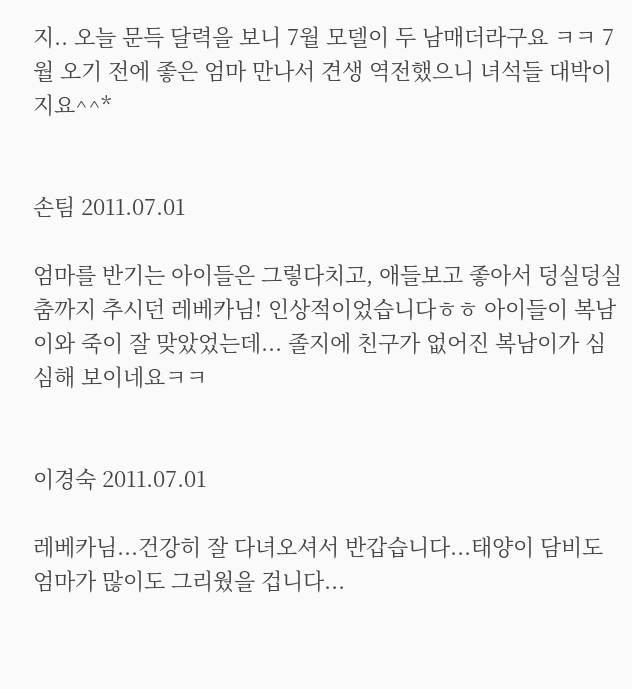지.. 오늘 문득 달력을 보니 7월 모델이 두 남매더라구요 ㅋㅋ 7월 오기 전에 좋은 엄마 만나서 견생 역전했으니 녀석들 대박이지요^^*


손팀 2011.07.01

엄마를 반기는 아이들은 그렇다치고, 애들보고 좋아서 덩실덩실 춤까지 추시던 레베카님! 인상적이었습니다ㅎㅎ 아이들이 복남이와 죽이 잘 맞았었는데... 졸지에 친구가 없어진 복남이가 심심해 보이네요ㅋㅋ


이경숙 2011.07.01

레베카님...건강히 잘 다녀오셔서 반갑습니다...태양이 담비도 엄마가 많이도 그리웠을 겁니다...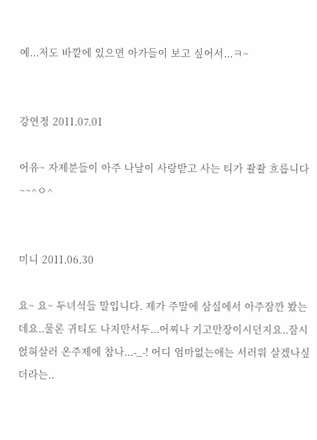예...저도 바깥에 있으면 아가들이 보고 싶어서...ㅋ~


강연정 2011.07.01

어유~ 자제분들이 아주 나날이 사랑받고 사는 티가 좔좔 흐릅니다~~^ㅇ^


미니 2011.06.30

요~ 요~ 두녀석들 말입니다. 제가 주말에 삼실에서 아주잠깐 봤는데요..물론 귀티도 나지만서두...어찌나 기고만장이시던지요..잠시 얹혀살러 온주제에 참나...-_-! 어디 엄마없는애는 서러워 살겠나싶더라는..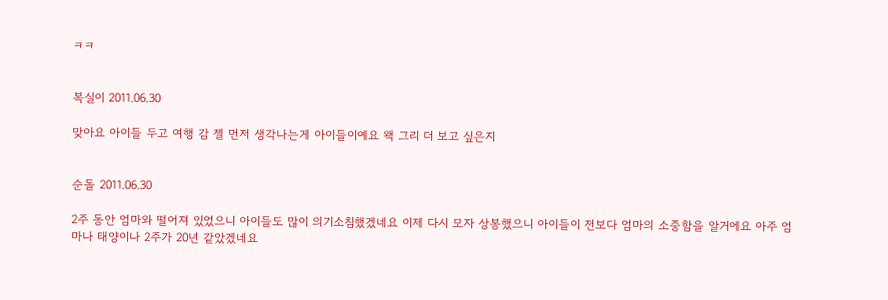ㅋㅋ


복실이 2011.06.30

맞아요 아이들 두고 여행 감 젤 먼저 생각나는게 아이들이예요 왝 그리 더 보고 싶은지


순돌 2011.06.30

2주 동안 엄마와 떨어져 있었으니 아이들도 많이 의기소침했겠네요 이제 다시 모자 상봉했으니 아이들이 전보다 엄마의 소중함을 알거에요 아주 엄마나 태양이나 2주가 20년 같았겠네요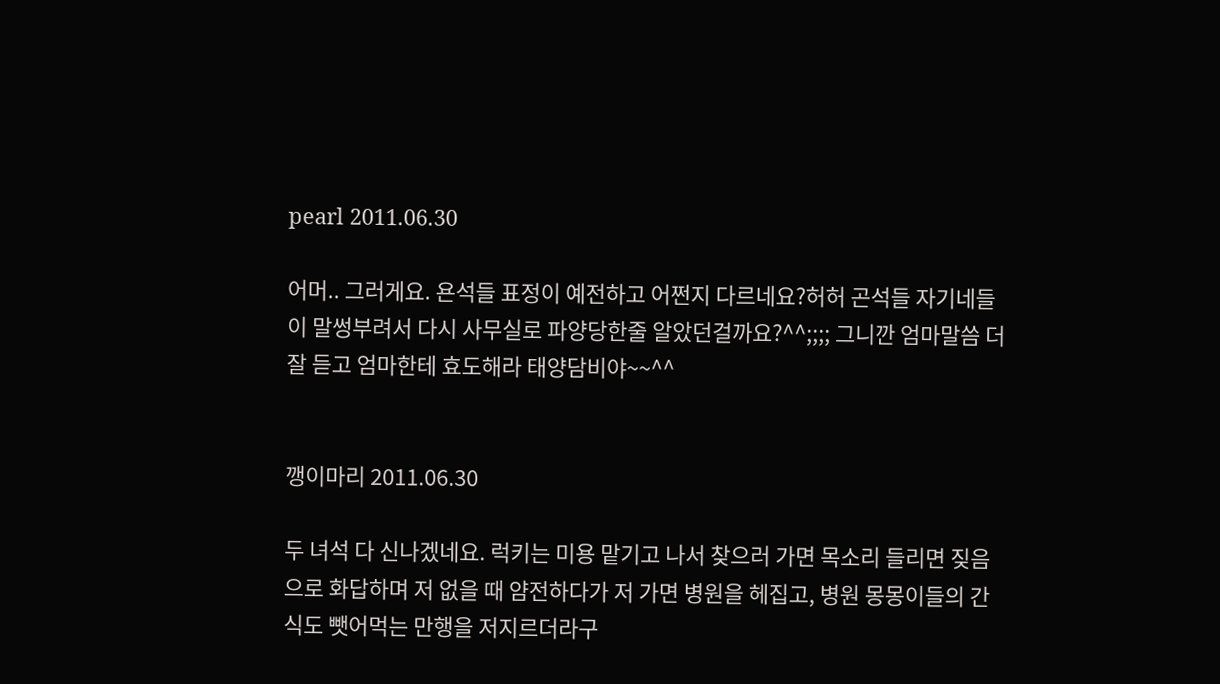pearl 2011.06.30

어머.. 그러게요. 욘석들 표정이 예전하고 어쩐지 다르네요?허허 곤석들 자기네들이 말썽부려서 다시 사무실로 파양당한줄 알았던걸까요?^^;;;; 그니깐 엄마말씀 더 잘 듣고 엄마한테 효도해라 태양담비야~~^^


깽이마리 2011.06.30

두 녀석 다 신나겠네요. 럭키는 미용 맡기고 나서 찾으러 가면 목소리 들리면 짖음으로 화답하며 저 없을 때 얌전하다가 저 가면 병원을 헤집고, 병원 몽몽이들의 간식도 뺏어먹는 만행을 저지르더라구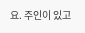요. 주인이 있고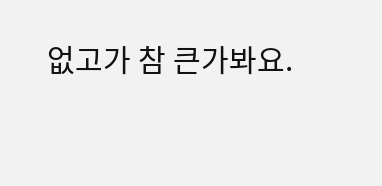없고가 참 큰가봐요.